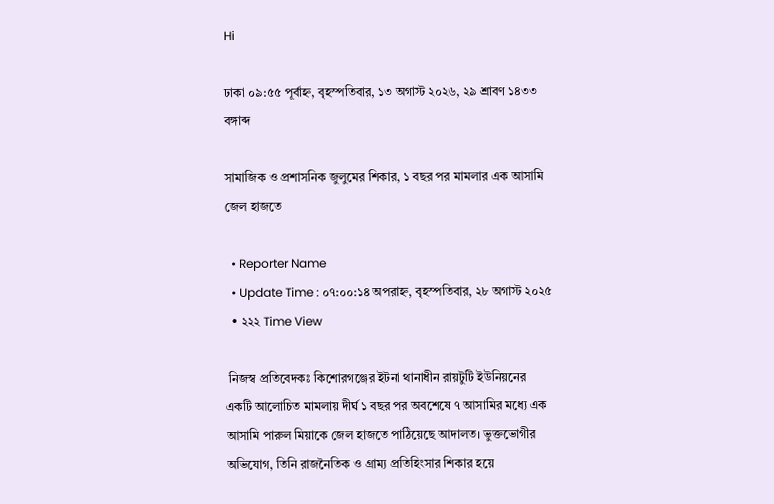Hi

ঢাকা ০৯:৫৫ পূর্বাহ্ন, বৃহস্পতিবার, ১৩ অগাস্ট ২০২৬, ২৯ শ্রাবণ ১৪৩৩ বঙ্গাব্দ

সামাজিক ও প্রশাসনিক জুলুমের শিকার, ১ বছর পর মামলার এক আসামি জেল হাজতে

  • Reporter Name
  • Update Time : ০৭:০০:১৪ অপরাহ্ন, বৃহস্পতিবার, ২৮ অগাস্ট ২০২৫
  • ২২২ Time View

 নিজস্ব প্রতিবেদকঃ কিশোরগঞ্জের ইটনা থানাধীন রায়টুটি ইউনিয়নের একটি আলোচিত মামলায় দীর্ঘ ১ বছর পর অবশেষে ৭ আসামির মধ্যে এক আসামি পারুল মিয়াকে জেল হাজতে পাঠিয়েছে আদালত। ভুক্তভোগীর অভিযোগ, তিনি রাজনৈতিক ও গ্রাম্য প্রতিহিংসার শিকার হয়ে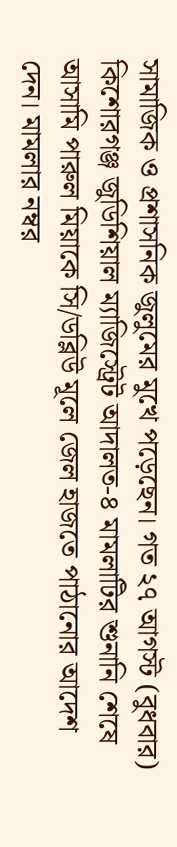সামাজিক ও প্রশাসনিক জুলুমের মুখে পড়েছেন। গত ২৭ আগস্ট (বুধবার) কিশোরগঞ্জ জুডিশিয়াল ম্যাজিস্ট্রেট আদালত-৪ মামলাটির শুনানি শেষে আসামি পারুল মিয়াকে সি/ডব্লিউ মূলে জেল হাজতে পাঠানোর আদেশ দেন। মামলার নম্বর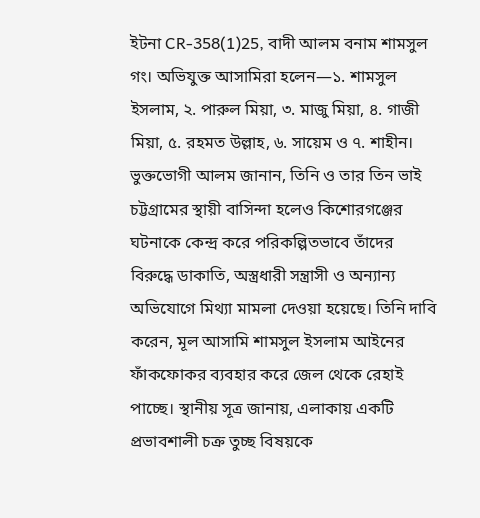ইটনা CR-358(1)25, বাদী আলম বনাম শামসুল গং। অভিযুক্ত আসামিরা হলেন—১. শামসুল ইসলাম, ২. পারুল মিয়া, ৩. মাজু মিয়া, ৪. গাজী মিয়া, ৫. রহমত উল্লাহ, ৬. সায়েম ও ৭. শাহীন। ভুক্তভোগী আলম জানান, তিনি ও তার তিন ভাই চট্টগ্রামের স্থায়ী বাসিন্দা হলেও কিশোরগঞ্জের ঘটনাকে কেন্দ্র করে পরিকল্পিতভাবে তাঁদের বিরুদ্ধে ডাকাতি, অস্ত্রধারী সন্ত্রাসী ও অন্যান্য অভিযোগে মিথ্যা মামলা দেওয়া হয়েছে। তিনি দাবি করেন, মূল আসামি শামসুল ইসলাম আইনের ফাঁকফোকর ব্যবহার করে জেল থেকে রেহাই পাচ্ছে। স্থানীয় সূত্র জানায়, এলাকায় একটি প্রভাবশালী চক্র তুচ্ছ বিষয়কে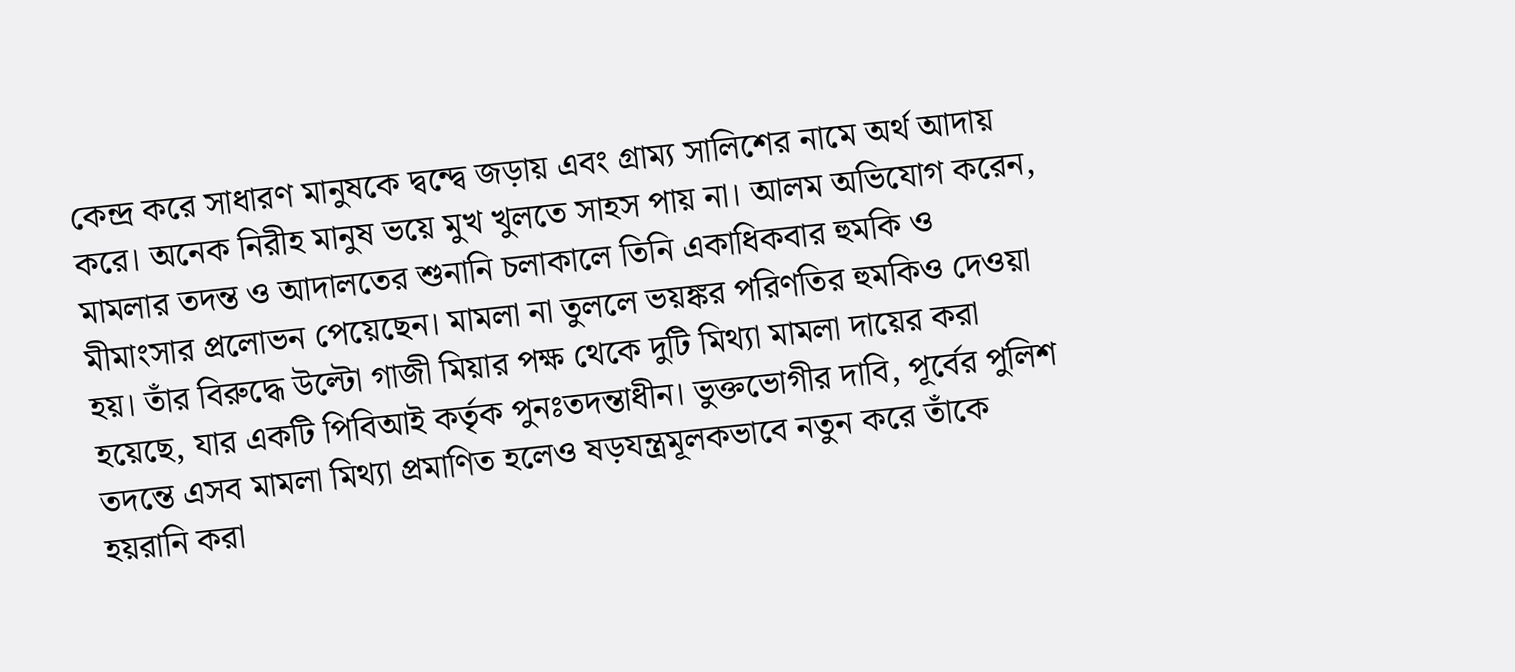কেন্দ্র করে সাধারণ মানুষকে দ্বন্দ্বে জড়ায় এবং গ্রাম্য সালিশের নামে অর্থ আদায় করে। অনেক নিরীহ মানুষ ভয়ে মুখ খুলতে সাহস পায় না। আলম অভিযোগ করেন, মামলার তদন্ত ও আদালতের শুনানি চলাকালে তিনি একাধিকবার হুমকি ও মীমাংসার প্রলোভন পেয়েছেন। মামলা না তুললে ভয়ঙ্কর পরিণতির হুমকিও দেওয়া হয়। তাঁর বিরুদ্ধে উল্টো গাজী মিয়ার পক্ষ থেকে দুটি মিথ্যা মামলা দায়ের করা হয়েছে, যার একটি পিবিআই কর্তৃক পুনঃতদন্তাধীন। ভুক্তভোগীর দাবি, পূর্বের পুলিশ তদন্তে এসব মামলা মিথ্যা প্রমাণিত হলেও ষড়যন্ত্রমূলকভাবে নতুন করে তাঁকে হয়রানি করা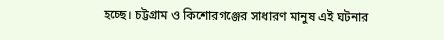হচ্ছে। চট্টগ্রাম ও কিশোরগঞ্জের সাধারণ মানুষ এই ঘটনার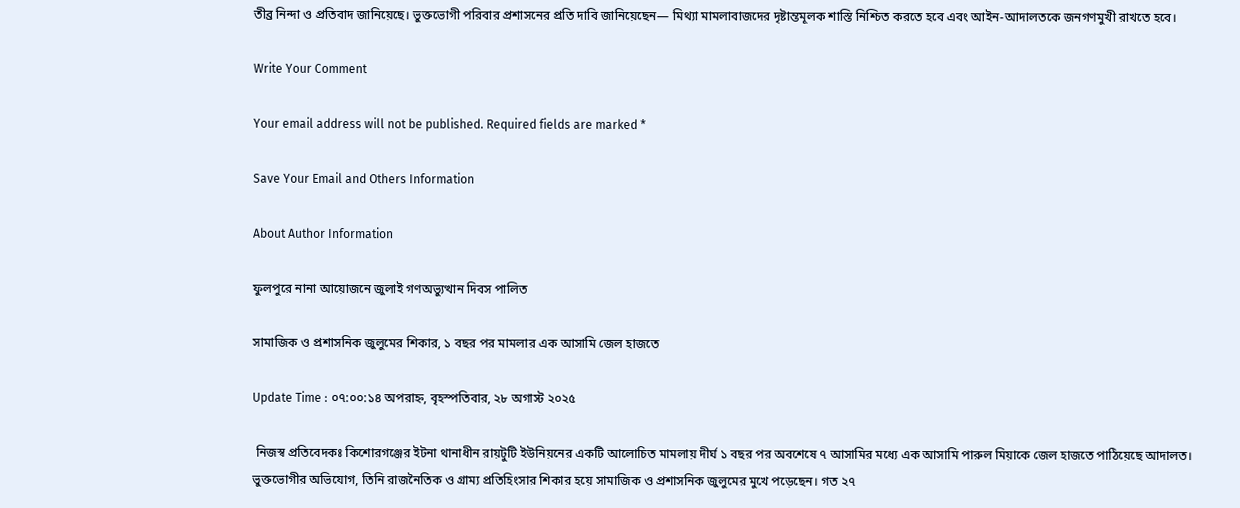তীব্র নিন্দা ও প্রতিবাদ জানিয়েছে। ভুক্তভোগী পরিবার প্রশাসনের প্রতি দাবি জানিয়েছেন— মিথ্যা মামলাবাজদের দৃষ্টান্তমূলক শাস্তি নিশ্চিত করতে হবে এবং আইন-আদালতকে জনগণমুখী রাখতে হবে।

Write Your Comment

Your email address will not be published. Required fields are marked *

Save Your Email and Others Information

About Author Information

ফুলপুরে নানা আয়োজনে জুলাই গণঅভ্যুত্থান দিবস পালিত

সামাজিক ও প্রশাসনিক জুলুমের শিকার, ১ বছর পর মামলার এক আসামি জেল হাজতে

Update Time : ০৭:০০:১৪ অপরাহ্ন, বৃহস্পতিবার, ২৮ অগাস্ট ২০২৫

 নিজস্ব প্রতিবেদকঃ কিশোরগঞ্জের ইটনা থানাধীন রায়টুটি ইউনিয়নের একটি আলোচিত মামলায় দীর্ঘ ১ বছর পর অবশেষে ৭ আসামির মধ্যে এক আসামি পারুল মিয়াকে জেল হাজতে পাঠিয়েছে আদালত। ভুক্তভোগীর অভিযোগ, তিনি রাজনৈতিক ও গ্রাম্য প্রতিহিংসার শিকার হয়ে সামাজিক ও প্রশাসনিক জুলুমের মুখে পড়েছেন। গত ২৭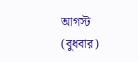আগস্ট (বুধবার)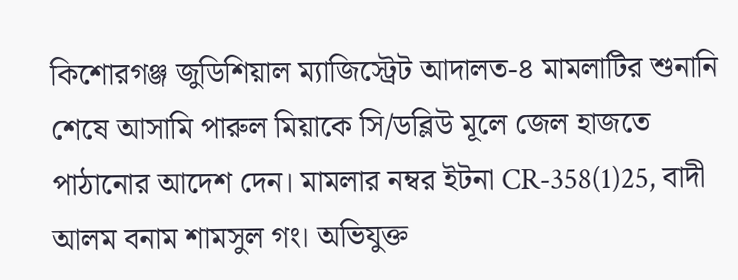কিশোরগঞ্জ জুডিশিয়াল ম্যাজিস্ট্রেট আদালত-৪ মামলাটির শুনানি শেষে আসামি পারুল মিয়াকে সি/ডব্লিউ মূলে জেল হাজতে পাঠানোর আদেশ দেন। মামলার নম্বর ইটনা CR-358(1)25, বাদী আলম বনাম শামসুল গং। অভিযুক্ত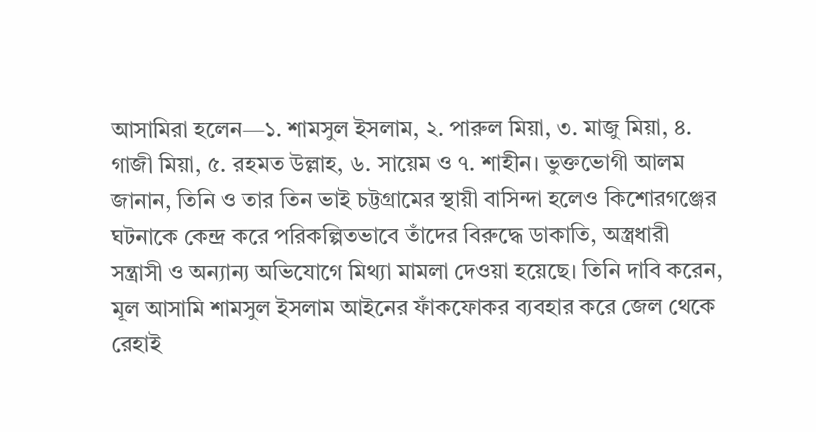আসামিরা হলেন—১. শামসুল ইসলাম, ২. পারুল মিয়া, ৩. মাজু মিয়া, ৪. গাজী মিয়া, ৫. রহমত উল্লাহ, ৬. সায়েম ও ৭. শাহীন। ভুক্তভোগী আলম জানান, তিনি ও তার তিন ভাই চট্টগ্রামের স্থায়ী বাসিন্দা হলেও কিশোরগঞ্জের ঘটনাকে কেন্দ্র করে পরিকল্পিতভাবে তাঁদের বিরুদ্ধে ডাকাতি, অস্ত্রধারী সন্ত্রাসী ও অন্যান্য অভিযোগে মিথ্যা মামলা দেওয়া হয়েছে। তিনি দাবি করেন, মূল আসামি শামসুল ইসলাম আইনের ফাঁকফোকর ব্যবহার করে জেল থেকে রেহাই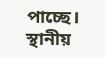পাচ্ছে। স্থানীয়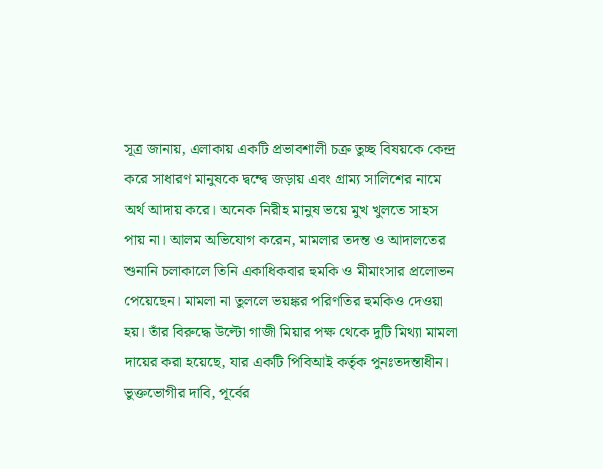সূত্র জানায়, এলাকায় একটি প্রভাবশালী চক্র তুচ্ছ বিষয়কে কেন্দ্র করে সাধারণ মানুষকে দ্বন্দ্বে জড়ায় এবং গ্রাম্য সালিশের নামে অর্থ আদায় করে। অনেক নিরীহ মানুষ ভয়ে মুখ খুলতে সাহস পায় না। আলম অভিযোগ করেন, মামলার তদন্ত ও আদালতের শুনানি চলাকালে তিনি একাধিকবার হুমকি ও মীমাংসার প্রলোভন পেয়েছেন। মামলা না তুললে ভয়ঙ্কর পরিণতির হুমকিও দেওয়া হয়। তাঁর বিরুদ্ধে উল্টো গাজী মিয়ার পক্ষ থেকে দুটি মিথ্যা মামলা দায়ের করা হয়েছে, যার একটি পিবিআই কর্তৃক পুনঃতদন্তাধীন। ভুক্তভোগীর দাবি, পূর্বের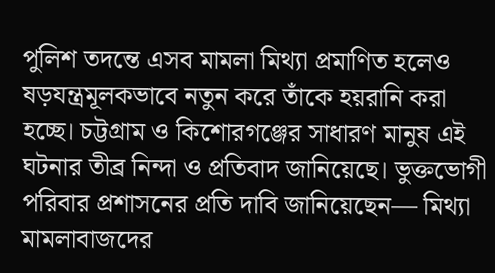পুলিশ তদন্তে এসব মামলা মিথ্যা প্রমাণিত হলেও ষড়যন্ত্রমূলকভাবে নতুন করে তাঁকে হয়রানি করা হচ্ছে। চট্টগ্রাম ও কিশোরগঞ্জের সাধারণ মানুষ এই ঘটনার তীব্র নিন্দা ও প্রতিবাদ জানিয়েছে। ভুক্তভোগী পরিবার প্রশাসনের প্রতি দাবি জানিয়েছেন— মিথ্যা মামলাবাজদের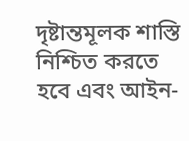দৃষ্টান্তমূলক শাস্তি নিশ্চিত করতে হবে এবং আইন-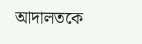আদালতকে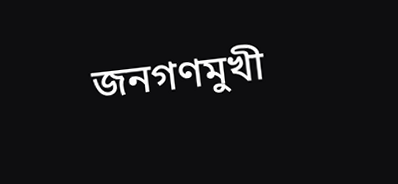জনগণমুখী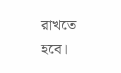রাখতে হবে।